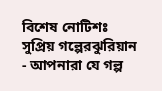বিশেষ নোটিশঃ সুপ্রিয় গল্পেরঝুরিয়ান - আপনারা যে গল্প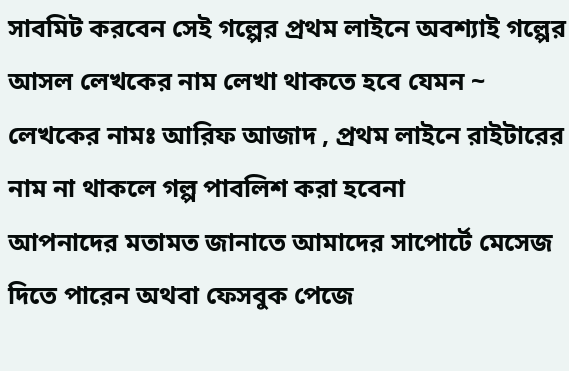সাবমিট করবেন সেই গল্পের প্রথম লাইনে অবশ্যাই গল্পের আসল লেখকের নাম লেখা থাকতে হবে যেমন ~ লেখকের নামঃ আরিফ আজাদ , প্রথম লাইনে রাইটারের নাম না থাকলে গল্প পাবলিশ করা হবেনা
আপনাদের মতামত জানাতে আমাদের সাপোর্টে মেসেজ দিতে পারেন অথবা ফেসবুক পেজে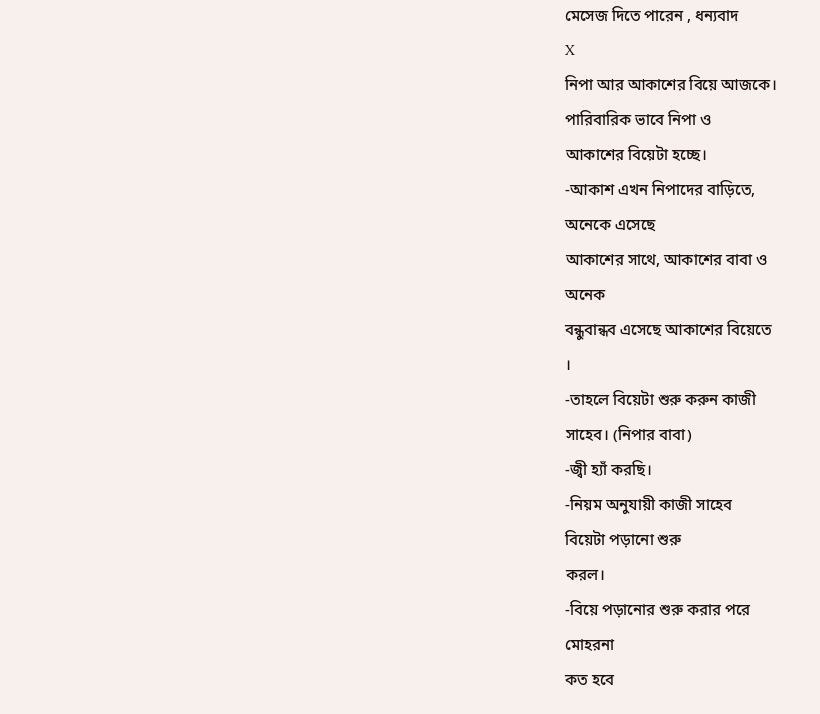মেসেজ দিতে পারেন , ধন্যবাদ
X
নিপা আর আকাশের বিয়ে আজকে।
পারিবারিক ভাবে নিপা ও
আকাশের বিয়েটা হচ্ছে।
-আকাশ এখন নিপাদের বাড়িতে,
অনেকে এসেছে
আকাশের সাথে, আকাশের বাবা ও
অনেক
বন্ধুবান্ধব এসেছে আকাশের বিয়েতে
।
-তাহলে বিয়েটা শুরু করুন কাজী
সাহেব। (নিপার বাবা)
-জ্বী হ্যাঁ করছি।
-নিয়ম অনুযায়ী কাজী সাহেব
বিয়েটা পড়ানো শুরু
করল।
-বিয়ে পড়ানোর শুরু করার পরে
মোহরনা
কত হবে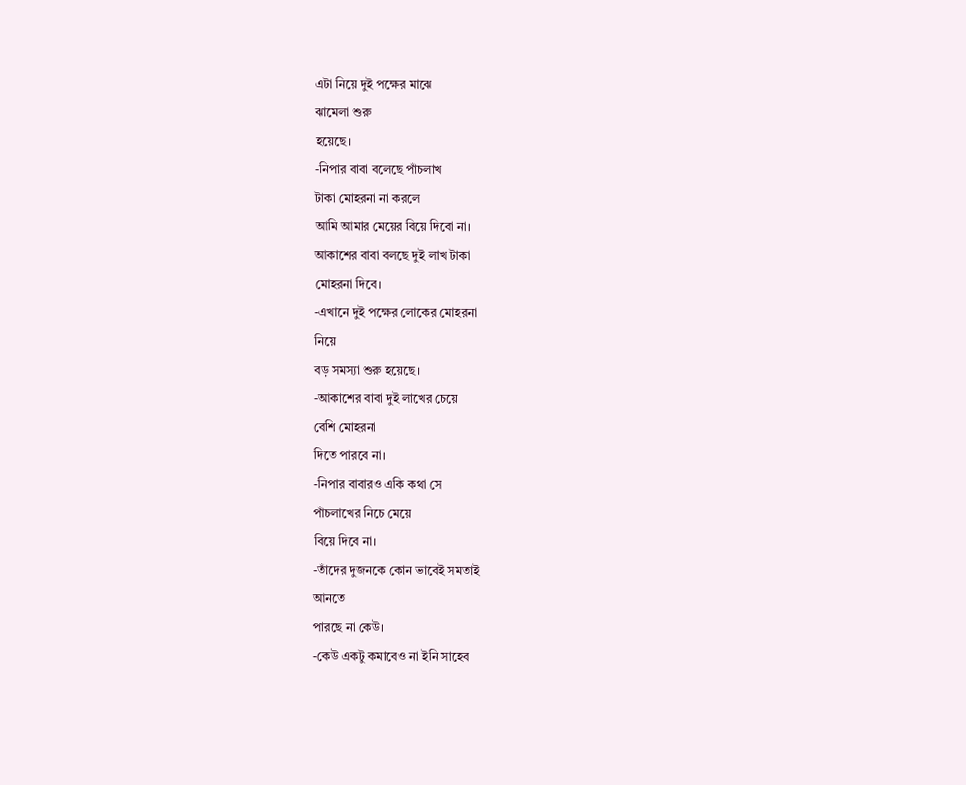এটা নিয়ে দুই পক্ষের মাঝে
ঝামেলা শুরু
হয়েছে।
-নিপার বাবা বলেছে পাঁচলাখ
টাকা মোহরনা না করলে
আমি আমার মেয়ের বিয়ে দিবো না।
আকাশের বাবা বলছে দুই লাখ টাকা
মোহরনা দিবে।
-এখানে দুই পক্ষের লোকের মোহরনা
নিয়ে
বড় সমস্যা শুরু হয়েছে।
-আকাশের বাবা দুই লাখের চেয়ে
বেশি মোহরনা
দিতে পারবে না।
-নিপার বাবারও একি কথা সে
পাঁচলাখের নিচে মেয়ে
বিয়ে দিবে না।
-তাঁদের দুজনকে কোন ভাবেই সমতাই
আনতে
পারছে না কেউ।
-কেউ একটু কমাবেও না ইনি সাহেব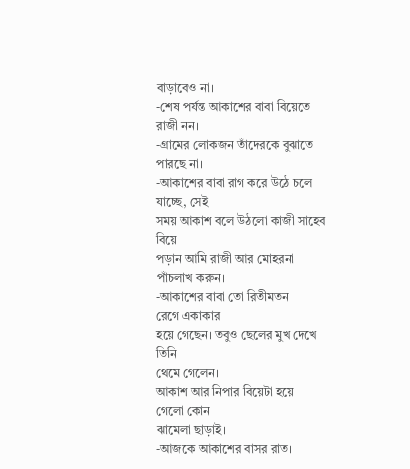বাড়াবেও না।
-শেষ পর্যন্ত আকাশের বাবা বিয়েতে
রাজী নন।
-গ্রামের লোকজন তাঁদেরকে বুঝাতে
পারছে না।
-আকাশের বাবা রাগ করে উঠে চলে
যাচ্ছে, সেই
সময় আকাশ বলে উঠলো কাজী সাহেব
বিয়ে
পড়ান আমি রাজী আর মোহরনা
পাঁচলাখ করুন।
-আকাশের বাবা তো রিতীমতন
রেগে একাকার
হয়ে গেছেন। তবুও ছেলের মুখ দেখে
তিনি
থেমে গেলেন।
আকাশ আর নিপার বিয়েটা হয়ে
গেলো কোন
ঝামেলা ছাড়াই।
-আজকে আকাশের বাসর রাত।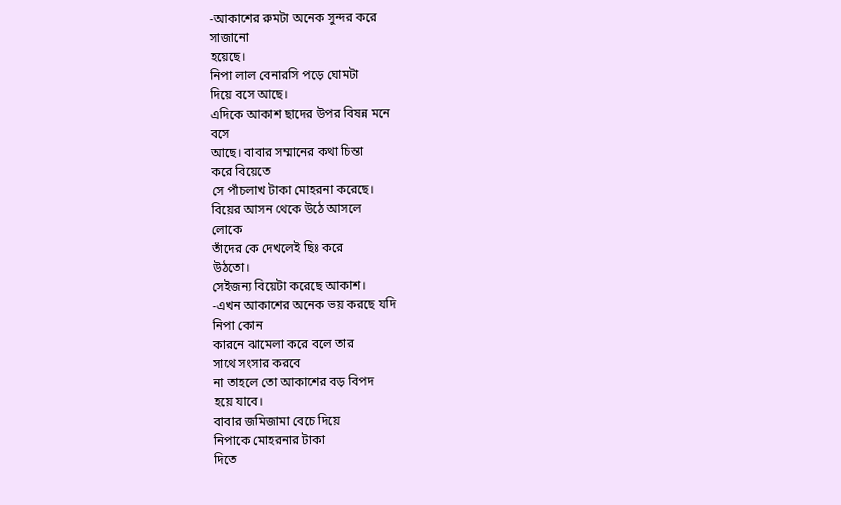-আকাশের রুমটা অনেক সুন্দর করে
সাজানো
হয়েছে।
নিপা লাল বেনারসি পড়ে ঘোমটা
দিয়ে বসে আছে।
এদিকে আকাশ ছাদের উপর বিষন্ন মনে
বসে
আছে। বাবার সম্মানের কথা চিন্তা
করে বিয়েতে
সে পাঁচলাখ টাকা মোহরনা করেছে।
বিয়ের আসন থেকে উঠে আসলে
লোকে
তাঁদের কে দেখলেই ছিঃ করে
উঠতো।
সেইজন্য বিয়েটা করেছে আকাশ।
-এখন আকাশের অনেক ভয় করছে যদি
নিপা কোন
কারনে ঝামেলা করে বলে তার
সাথে সংসার করবে
না তাহলে তো আকাশের বড় বিপদ
হয়ে যাবে।
বাবার জমিজামা বেচে দিয়ে
নিপাকে মোহরনার টাকা
দিতে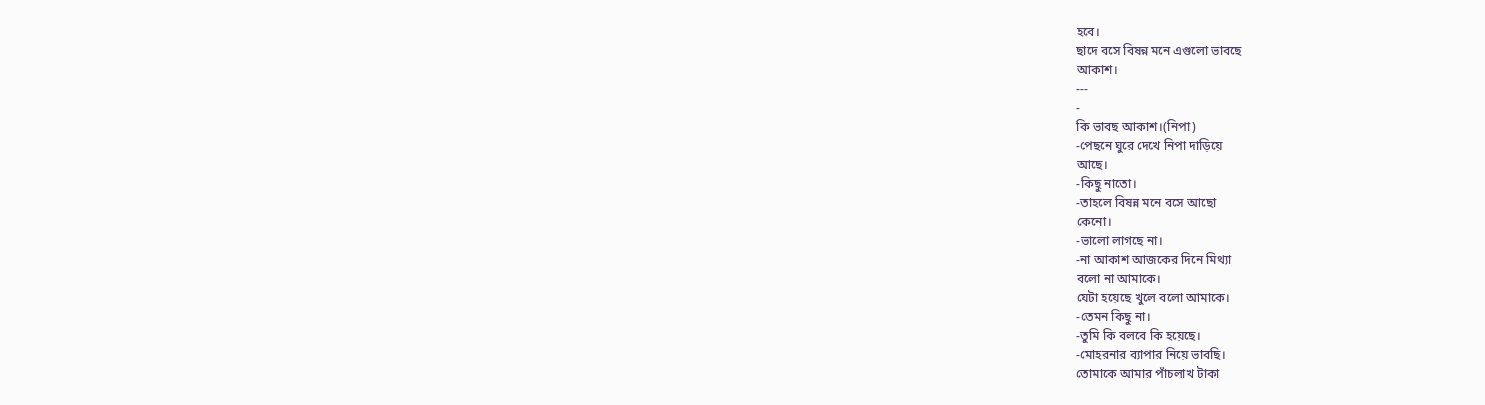হবে।
ছাদে বসে বিষন্ন মনে এগুলো ভাবছে
আকাশ।
---
-
কি ভাবছ আকাশ।(নিপা)
-পেছনে ঘুরে দেখে নিপা দাড়িয়ে
আছে।
-কিছু নাতো।
-তাহলে বিষন্ন মনে বসে আছো
কেনো।
-ভালো লাগছে না।
-না আকাশ আজকের দিনে মিথ্যা
বলো না আমাকে।
যেটা হয়েছে খুলে বলো আমাকে।
-তেমন কিছু না।
-তুমি কি বলবে কি হয়েছে।
-মোহরনার ব্যাপার নিয়ে ভাবছি।
তোমাকে আমার পাঁচলাখ টাকা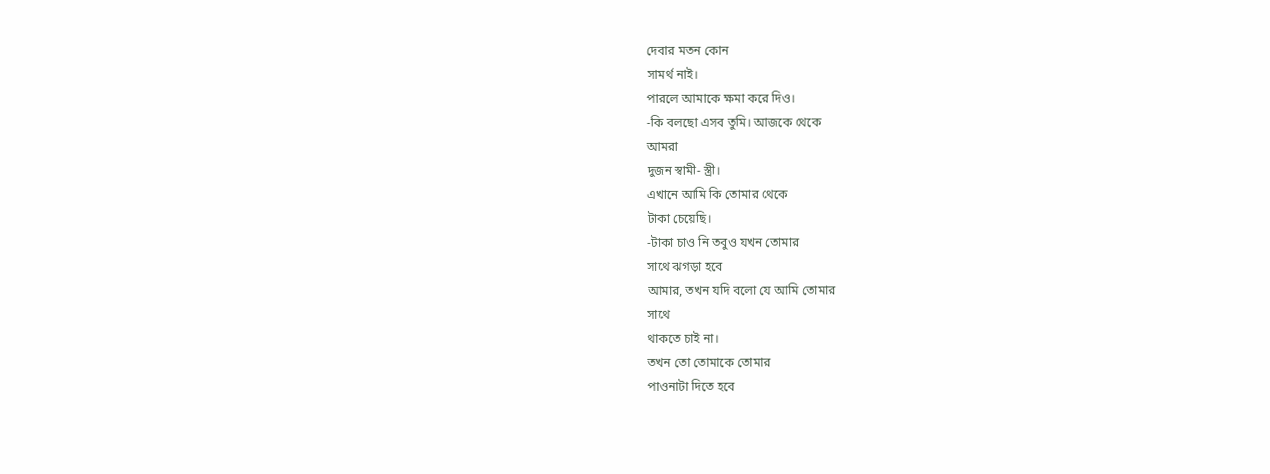দেবার মতন কোন
সামর্থ নাই।
পারলে আমাকে ক্ষমা করে দিও।
-কি বলছো এসব তুমি। আজকে থেকে
আমরা
দুজন স্বামী- স্ত্রী।
এখানে আমি কি তোমার থেকে
টাকা চেয়েছি।
-টাকা চাও নি তবুও যখন তোমার
সাথে ঝগড়া হবে
আমার, তখন যদি বলো যে আমি তোমার
সাথে
থাকতে চাই না।
তখন তো তোমাকে তোমার
পাওনাটা দিতে হবে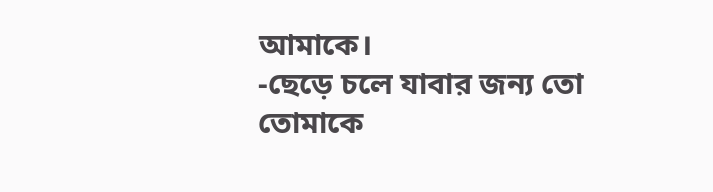আমাকে।
-ছেড়ে চলে যাবার জন্য তো
তোমাকে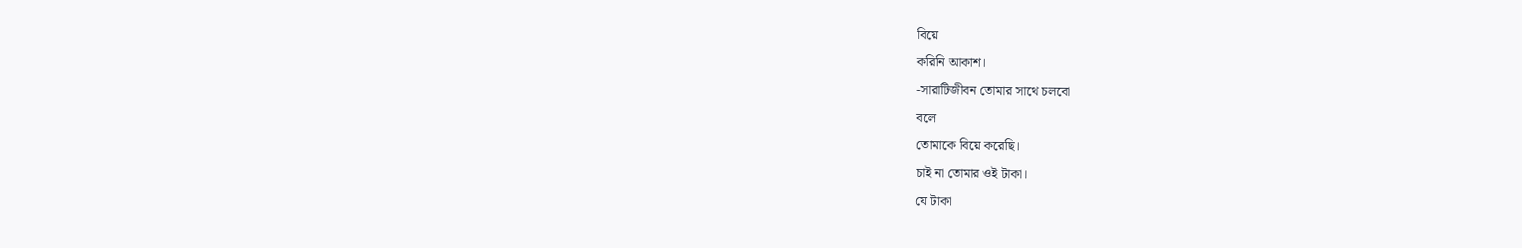বিয়ে
করিনি আকাশ।
-সারাটিজীবন তোমার সাথে চলবো
বলে
তোমাকে বিয়ে করেছি।
চাই না তোমার ওই টাকা।
যে টাকা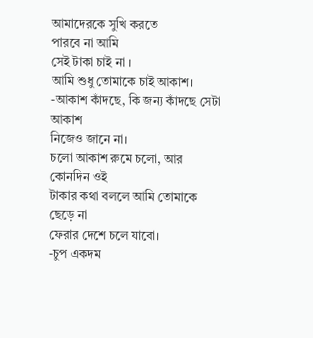আমাদেরকে সুখি করতে
পারবে না আমি
সেই টাকা চাই না ।
আমি শুধু তোমাকে চাই আকাশ।
-আকাশ কাঁদছে, কি জন্য কাঁদছে সেটা
আকাশ
নিজেও জানে না।
চলো আকাশ রুমে চলো, আর কোনদিন ওই
টাকার কথা বললে আমি তোমাকে
ছেড়ে না
ফেরার দেশে চলে যাবো।
-চুপ একদম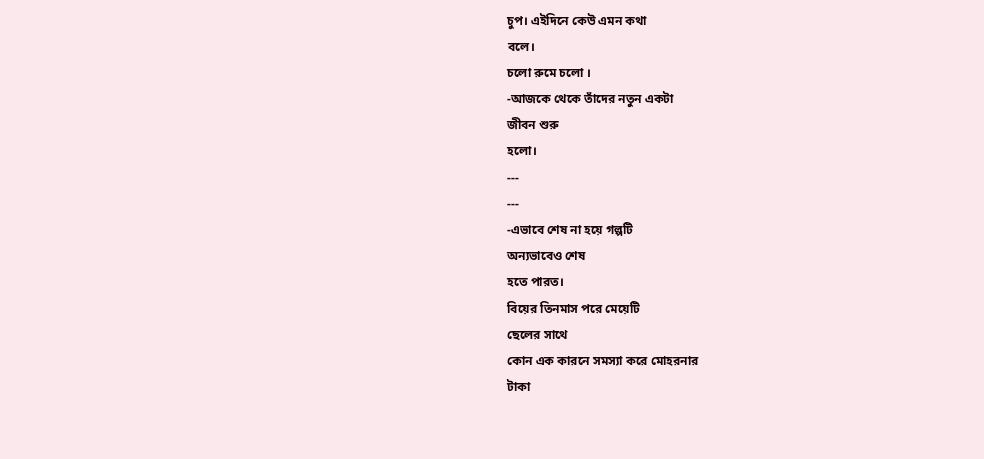চুপ। এইদিনে কেউ এমন কথা
বলে।
চলো রুমে চলো ।
-আজকে থেকে তাঁদের নতুন একটা
জীবন শুরু
হলো।
---
---
-এভাবে শেষ না হয়ে গল্পটি
অন্যভাবেও শেষ
হতে পারত।
বিয়ের তিনমাস পরে মেয়েটি
ছেলের সাথে
কোন এক কারনে সমস্যা করে মোহরনার
টাকা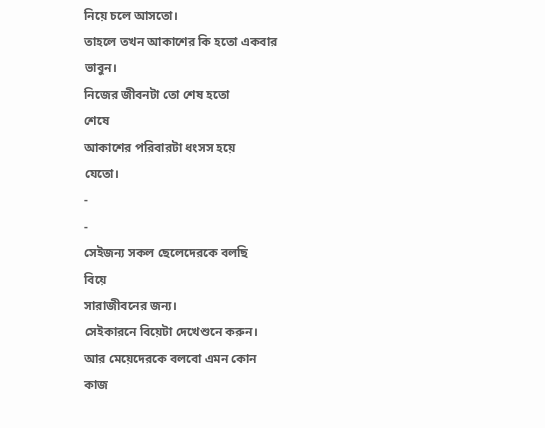নিয়ে চলে আসতো।
তাহলে তখন আকাশের কি হতো একবার
ভাবুন।
নিজের জীবনটা তো শেষ হতো
শেষে
আকাশের পরিবারটা ধংসস হয়ে
যেতো।
-
-
সেইজন্য সকল ছেলেদেরকে বলছি
বিয়ে
সারাজীবনের জন্য।
সেইকারনে বিয়েটা দেখেশুনে করুন।
আর মেয়েদেরকে বলবো এমন কোন
কাজ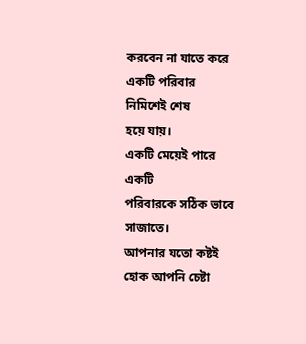করবেন না যাতে করে একটি পরিবার
নিমিশেই শেষ
হয়ে যায়।
একটি মেয়েই পারে একটি
পরিবারকে সঠিক ভাবে
সাজাতে।
আপনার যতো কষ্টই হোক আপনি চেষ্টা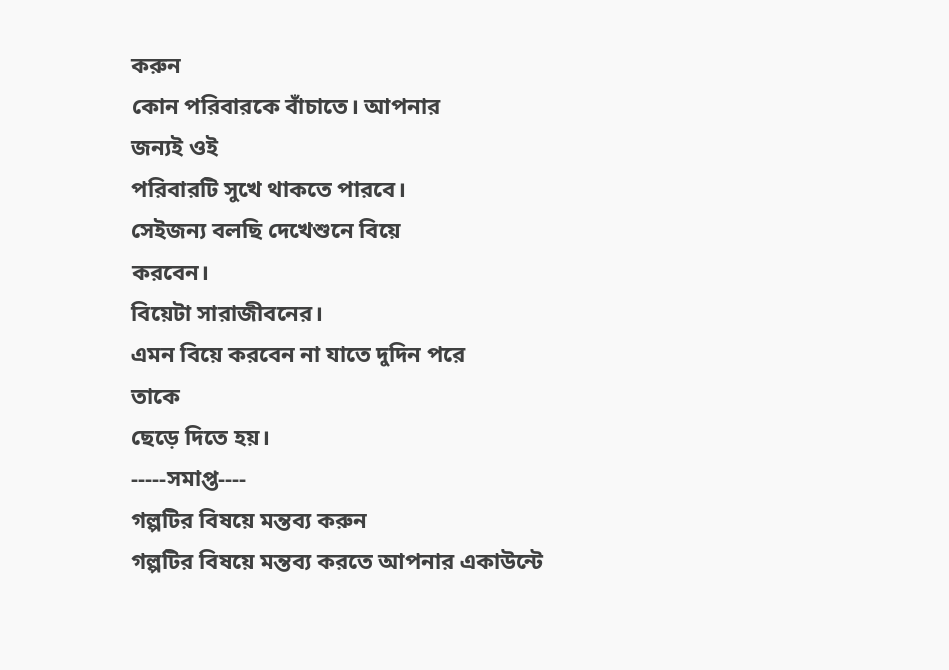করুন
কোন পরিবারকে বাঁচাতে। আপনার
জন্যই ওই
পরিবারটি সুখে থাকতে পারবে।
সেইজন্য বলছি দেখেশুনে বিয়ে
করবেন।
বিয়েটা সারাজীবনের।
এমন বিয়ে করবেন না যাতে দুদিন পরে
তাকে
ছেড়ে দিতে হয়।
-----সমাপ্ত----
গল্পটির বিষয়ে মন্তব্য করুন
গল্পটির বিষয়ে মন্তব্য করতে আপনার একাউন্টে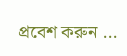প্রবেশ করুন ...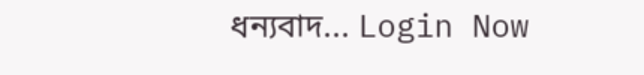ধন্যবাদ... Login Now